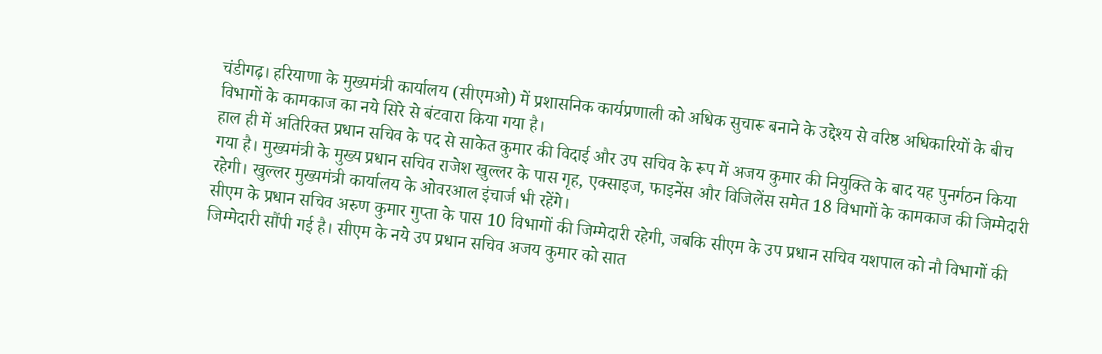चंडीगढ़। हरियाणा के मुख्यमंत्री कार्यालय (सीएमओ) में प्रशासनिक कार्यप्रणाली को अधिक सुचारू बनाने के उद्देश्य से वरिष्ठ अधिकारियों के बीच विभागों के कामकाज का नये सिरे से बंटवारा किया गया है।
हाल ही में अतिरिक्त प्रधान सचिव के पद से साकेत कुमार की विदाई और उप सचिव के रूप में अजय कुमार की नियुक्ति के बाद यह पुनर्गठन किया गया है। मुख्यमंत्री के मुख्य प्रधान सचिव राजेश खुल्लर के पास गृह, एक्साइज, फाइनेंस और विजिलेंस समेत 18 विभागों के कामकाज की जिम्मेदारी रहेगी। खुल्लर मुख्यमंत्री कार्यालय के ओवरआल इंचार्ज भी रहेंगे।
सीएम के प्रधान सचिव अरुण कुमार गुप्ता के पास 10 विभागों की जिम्मेदारी रहेगी, जबकि सीएम के उप प्रधान सचिव यशपाल को नौ विभागों की जिम्मेदारी सौंपी गई है। सीएम के नये उप प्रधान सचिव अजय कुमार को सात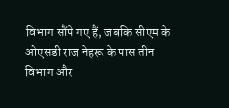विभाग सौंपे गए हैं, जबकि सीएम के ओएसडी राज नेहरू के पास तीन विभाग और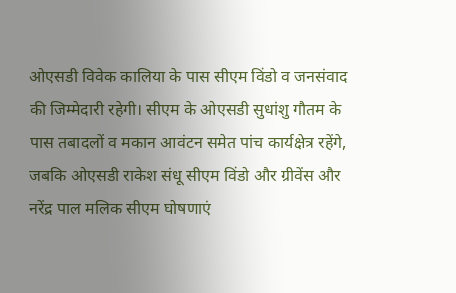ओएसडी विवेक कालिया के पास सीएम विंडो व जनसंवाद की जिम्मेदारी रहेगी। सीएम के ओएसडी सुधांशु गौतम के पास तबादलों व मकान आवंटन समेत पांच कार्यक्षेत्र रहेंगे, जबकि ओएसडी राकेश संधू सीएम विंडो और ग्रीवेंस और नरेंद्र पाल मलिक सीएम घोषणाएं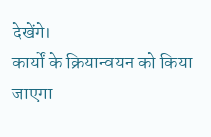देखेंगे।
कार्यों के क्रियान्वयन को किया जाएगा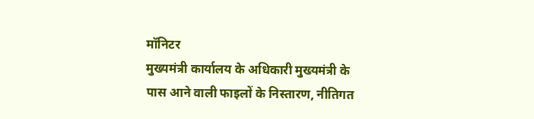मॉनिटर
मुख्यमंत्री कार्यालय के अधिकारी मुख्यमंत्री के पास आने वाली फाइलों के निस्तारण, नीतिगत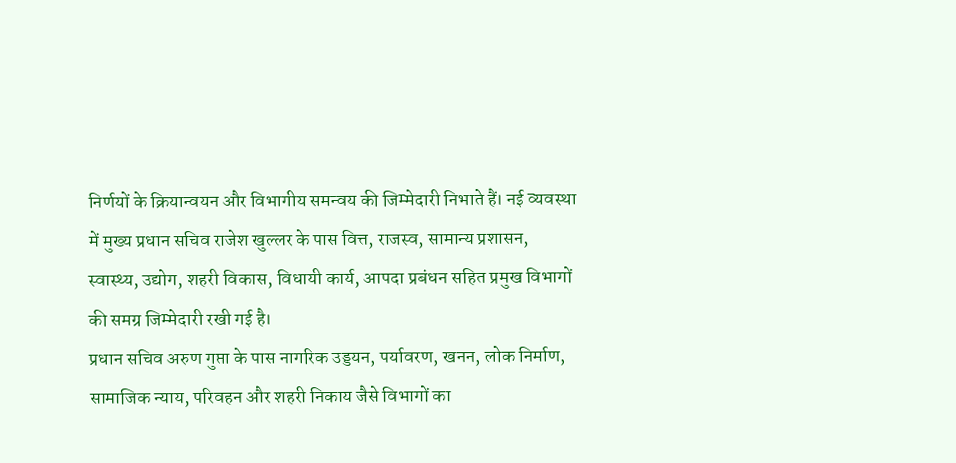निर्णयों के क्रियान्वयन और विभागीय समन्वय की जिम्मेदारी निभाते हैं। नई व्यवस्था में मुख्य प्रधान सचिव राजेश खुल्लर के पास वित्त, राजस्व, सामान्य प्रशासन, स्वास्थ्य, उद्योग, शहरी विकास, विधायी कार्य, आपदा प्रबंधन सहित प्रमुख विभागों की समग्र जिम्मेदारी रखी गई है।
प्रधान सचिव अरुण गुप्ता के पास नागरिक उड्डयन, पर्यावरण, खनन, लोक निर्माण, सामाजिक न्याय, परिवहन और शहरी निकाय जैसे विभागों का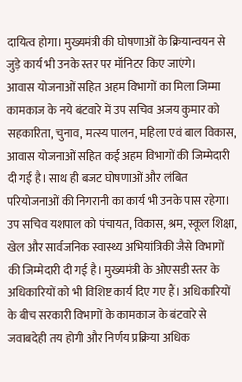दायित्व होगा। मुख्यमंत्री की घोषणाओं के क्रियान्वयन से जुड़े कार्य भी उनके स्तर पर मॉनिटर किए जाएंगे।
आवास योजनाओं सहित अहम विभागों का मिला जिम्मा
कामकाज के नये बंटवारे में उप सचिव अजय कुमार को सहकारिता, चुनाव, मत्स्य पालन, महिला एवं बाल विकास, आवास योजनाओं सहित कई अहम विभागों की जिम्मेदारी दी गई है। साथ ही बजट घोषणाओं और लंबित परियोजनाओं की निगरानी का कार्य भी उनके पास रहेगा।
उप सचिव यशपाल को पंचायत, विकास, श्रम, स्कूल शिक्षा, खेल और सार्वजनिक स्वास्थ्य अभियांत्रिकी जैसे विभागों की जिम्मेदारी दी गई है। मुख्यमंत्री के ओएसडी स्तर के अधिकारियों को भी विशिष्ट कार्य दिए गए हैं। अधिकारियों के बीच सरकारी विभागों के कामकाज के बंटवारे से जवाबदेही तय होगी और निर्णय प्रक्रिया अधिक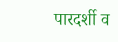पारदर्शी व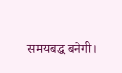समयबद्ध बनेगी।